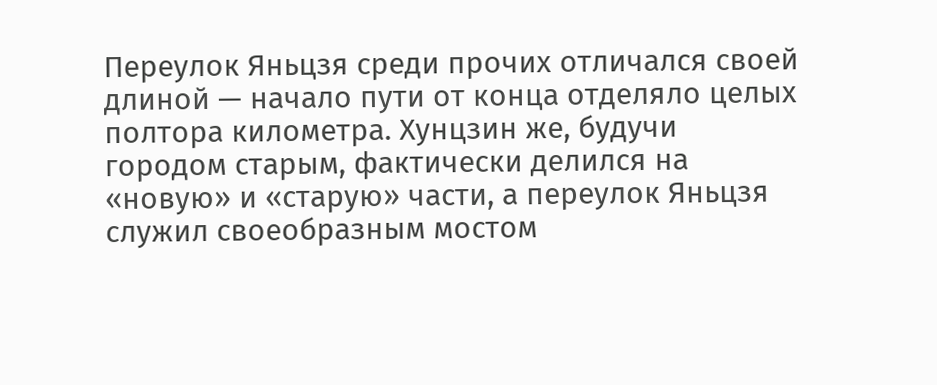Переулок Яньцзя среди прочих отличался своей длиной — начало пути от конца отделяло целых полтора километра. Хунцзин же, будучи городом старым, фактически делился на «новую» и «старую» части, а переулок Яньцзя служил своеобразным мостом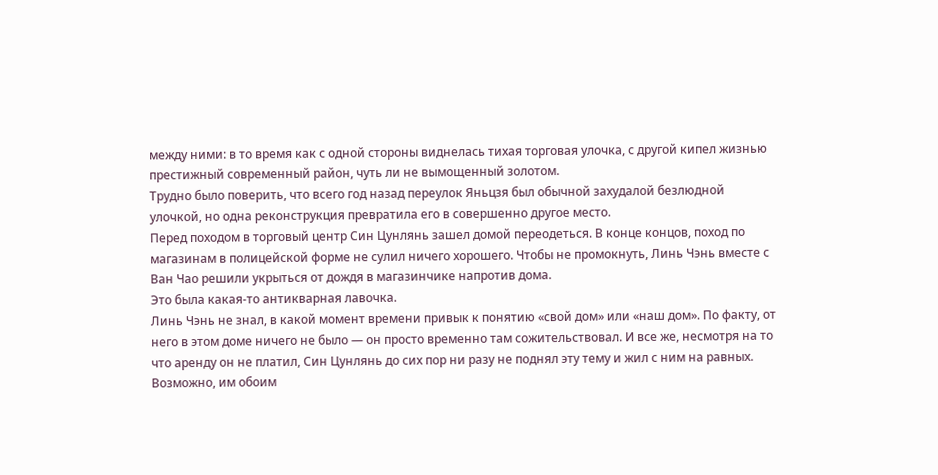между ними: в то время как с одной стороны виднелась тихая торговая улочка, с другой кипел жизнью престижный современный район, чуть ли не вымощенный золотом.
Трудно было поверить, что всего год назад переулок Яньцзя был обычной захудалой безлюдной улочкой, но одна реконструкция превратила его в совершенно другое место.
Перед походом в торговый центр Син Цунлянь зашел домой переодеться. В конце концов, поход по магазинам в полицейской форме не сулил ничего хорошего. Чтобы не промокнуть, Линь Чэнь вместе с Ван Чао решили укрыться от дождя в магазинчике напротив дома.
Это была какая-то антикварная лавочка.
Линь Чэнь не знал, в какой момент времени привык к понятию «свой дом» или «наш дом». По факту, от него в этом доме ничего не было — он просто временно там сожительствовал. И все же, несмотря на то что аренду он не платил, Син Цунлянь до сих пор ни разу не поднял эту тему и жил с ним на равных.
Возможно, им обоим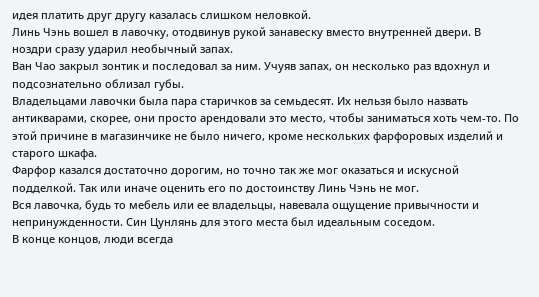идея платить друг другу казалась слишком неловкой.
Линь Чэнь вошел в лавочку, отодвинув рукой занавеску вместо внутренней двери. В ноздри сразу ударил необычный запах.
Ван Чао закрыл зонтик и последовал за ним. Учуяв запах, он несколько раз вдохнул и подсознательно облизал губы.
Владельцами лавочки была пара старичков за семьдесят. Их нельзя было назвать антикварами, скорее, они просто арендовали это место, чтобы заниматься хоть чем-то. По этой причине в магазинчике не было ничего, кроме нескольких фарфоровых изделий и старого шкафа.
Фарфор казался достаточно дорогим, но точно так же мог оказаться и искусной подделкой. Так или иначе оценить его по достоинству Линь Чэнь не мог.
Вся лавочка, будь то мебель или ее владельцы, навевала ощущение привычности и непринужденности. Син Цунлянь для этого места был идеальным соседом.
В конце концов, люди всегда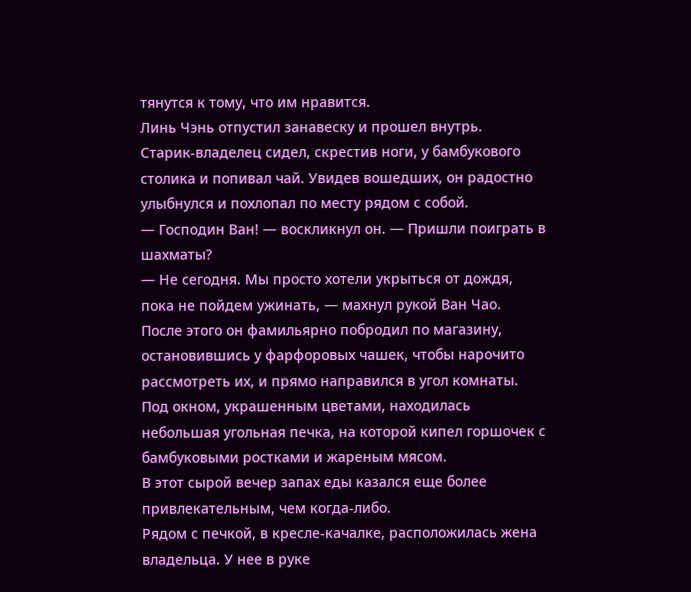тянутся к тому, что им нравится.
Линь Чэнь отпустил занавеску и прошел внутрь.
Старик-владелец сидел, скрестив ноги, у бамбукового столика и попивал чай. Увидев вошедших, он радостно улыбнулся и похлопал по месту рядом с собой.
— Господин Ван! — воскликнул он. — Пришли поиграть в шахматы?
— Не сегодня. Мы просто хотели укрыться от дождя, пока не пойдем ужинать, — махнул рукой Ван Чао.
После этого он фамильярно побродил по магазину, остановившись у фарфоровых чашек, чтобы нарочито рассмотреть их, и прямо направился в угол комнаты.
Под окном, украшенным цветами, находилась небольшая угольная печка, на которой кипел горшочек с бамбуковыми ростками и жареным мясом.
В этот сырой вечер запах еды казался еще более привлекательным, чем когда-либо.
Рядом с печкой, в кресле-качалке, расположилась жена владельца. У нее в руке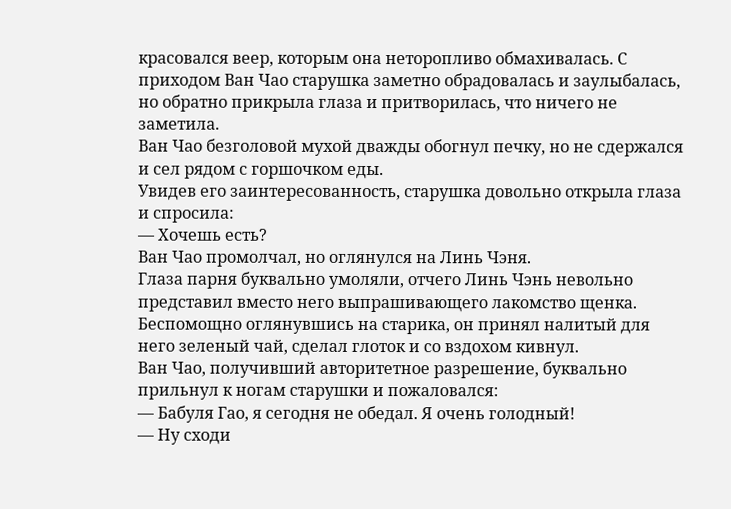красовался веер, которым она неторопливо обмахивалась. С приходом Ван Чао старушка заметно обрадовалась и заулыбалась, но обратно прикрыла глаза и притворилась, что ничего не заметила.
Ван Чао безголовой мухой дважды обогнул печку, но не сдержался и сел рядом с горшочком еды.
Увидев его заинтересованность, старушка довольно открыла глаза и спросила:
— Хочешь есть?
Ван Чао промолчал, но оглянулся на Линь Чэня.
Глаза парня буквально умоляли, отчего Линь Чэнь невольно представил вместо него выпрашивающего лакомство щенка. Беспомощно оглянувшись на старика, он принял налитый для него зеленый чай, сделал глоток и со вздохом кивнул.
Ван Чао, получивший авторитетное разрешение, буквально прильнул к ногам старушки и пожаловался:
— Бабуля Гао, я сегодня не обедал. Я очень голодный!
— Ну сходи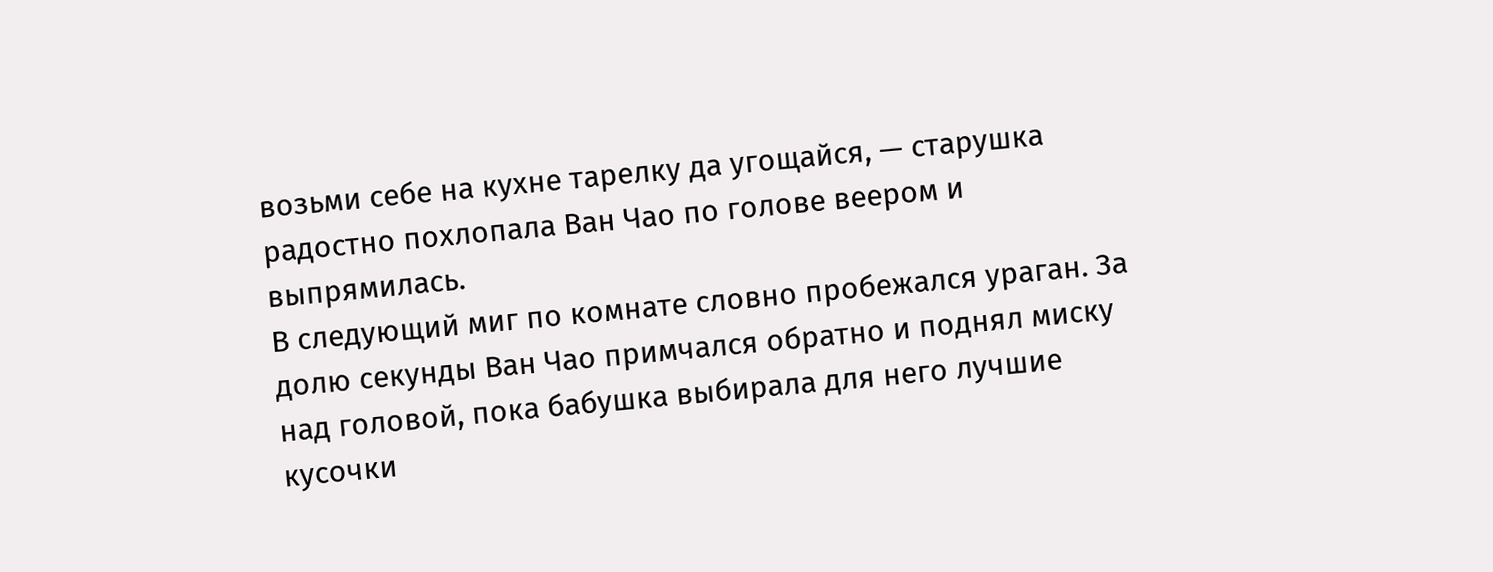возьми себе на кухне тарелку да угощайся, — старушка радостно похлопала Ван Чао по голове веером и выпрямилась.
В следующий миг по комнате словно пробежался ураган. За долю секунды Ван Чао примчался обратно и поднял миску над головой, пока бабушка выбирала для него лучшие кусочки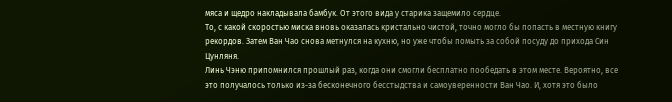мяса и щедро накладывала бамбук. От этого вида у старика защемило сердце.
То, с какой скоростью миска вновь оказалась кристально чистой, точно могло бы попасть в местную книгу рекордов. Затем Ван Чао снова метнулся на кухню, но уже чтобы помыть за собой посуду до прихода Син Цунляня.
Линь Чэню припомнился прошлый раз, когда они смогли бесплатно пообедать в этом месте. Вероятно, все это получалось только из-за бесконечного бесстыдства и самоуверенности Ван Чао. И, хотя это было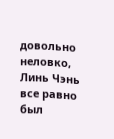довольно неловко, Линь Чэнь все равно был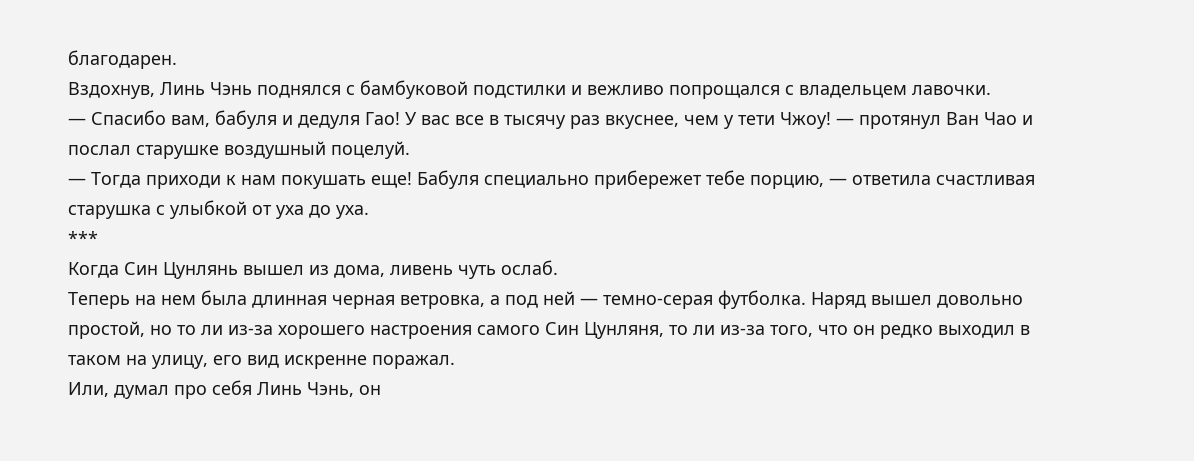благодарен.
Вздохнув, Линь Чэнь поднялся с бамбуковой подстилки и вежливо попрощался с владельцем лавочки.
— Спасибо вам, бабуля и дедуля Гао! У вас все в тысячу раз вкуснее, чем у тети Чжоу! — протянул Ван Чао и послал старушке воздушный поцелуй.
— Тогда приходи к нам покушать еще! Бабуля специально прибережет тебе порцию, — ответила счастливая старушка с улыбкой от уха до уха.
***
Когда Син Цунлянь вышел из дома, ливень чуть ослаб.
Теперь на нем была длинная черная ветровка, а под ней — темно-серая футболка. Наряд вышел довольно простой, но то ли из-за хорошего настроения самого Син Цунляня, то ли из-за того, что он редко выходил в таком на улицу, его вид искренне поражал.
Или, думал про себя Линь Чэнь, он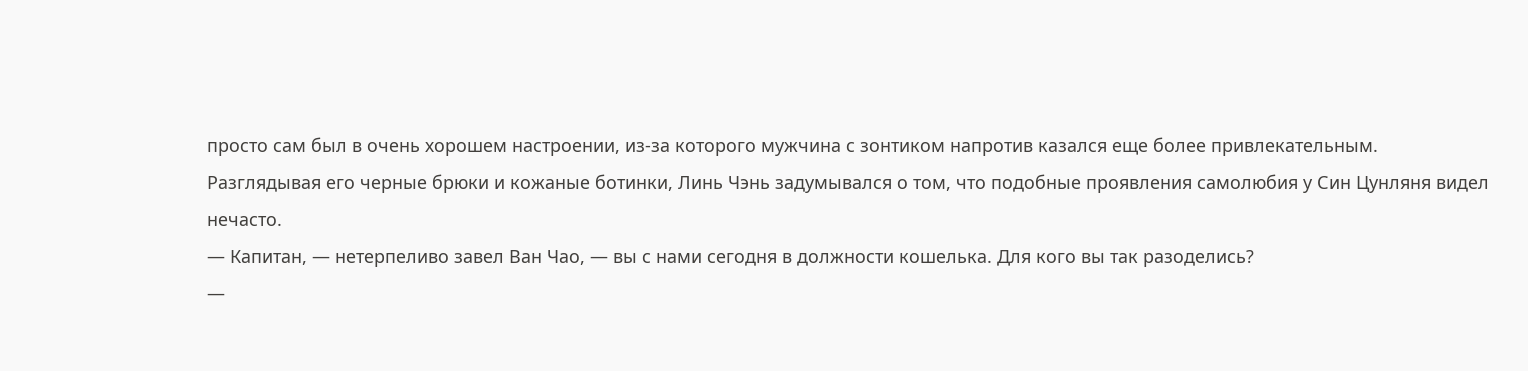просто сам был в очень хорошем настроении, из-за которого мужчина с зонтиком напротив казался еще более привлекательным.
Разглядывая его черные брюки и кожаные ботинки, Линь Чэнь задумывался о том, что подобные проявления самолюбия у Син Цунляня видел нечасто.
— Капитан, — нетерпеливо завел Ван Чао, — вы с нами сегодня в должности кошелька. Для кого вы так разоделись?
—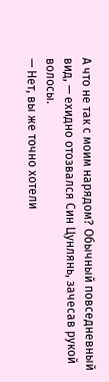А что не так с моим нарядом? Обычный повседневный вид, — ехидно отозвался Син Цунлянь, зачесав рукой волосы.
— Нет, вы же точно хотели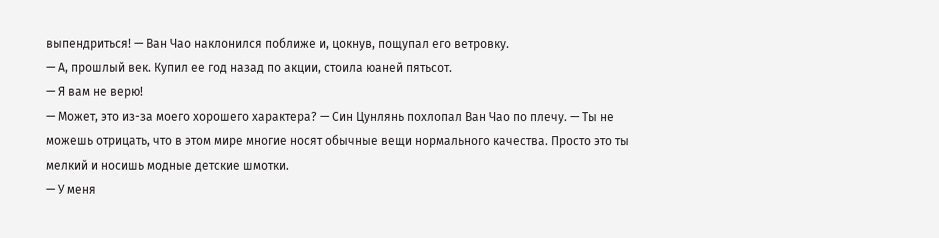выпендриться! — Ван Чао наклонился поближе и, цокнув, пощупал его ветровку.
— А, прошлый век. Купил ее год назад по акции, стоила юаней пятьсот.
— Я вам не верю!
— Может, это из-за моего хорошего характера? — Син Цунлянь похлопал Ван Чао по плечу. — Ты не можешь отрицать, что в этом мире многие носят обычные вещи нормального качества. Просто это ты мелкий и носишь модные детские шмотки.
— У меня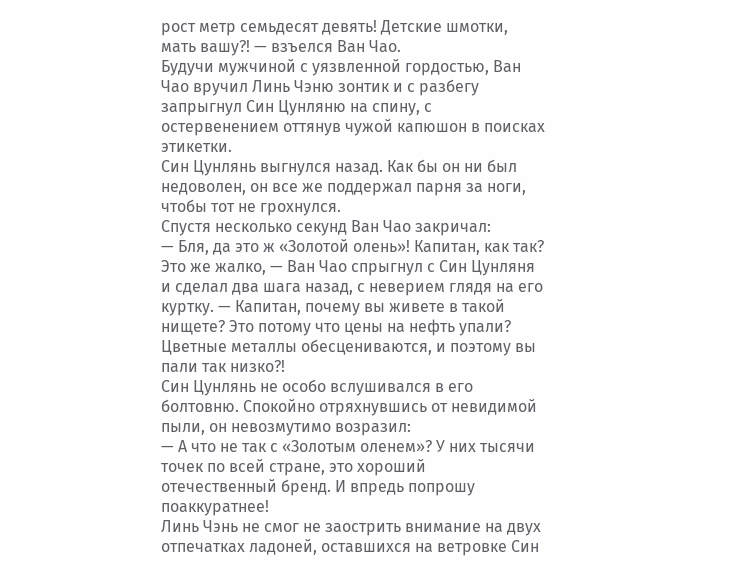рост метр семьдесят девять! Детские шмотки, мать вашу?! — взъелся Ван Чао.
Будучи мужчиной с уязвленной гордостью, Ван Чао вручил Линь Чэню зонтик и с разбегу запрыгнул Син Цунляню на спину, с остервенением оттянув чужой капюшон в поисках этикетки.
Син Цунлянь выгнулся назад. Как бы он ни был недоволен, он все же поддержал парня за ноги, чтобы тот не грохнулся.
Спустя несколько секунд Ван Чао закричал:
— Бля, да это ж «Золотой олень»! Капитан, как так? Это же жалко, — Ван Чао спрыгнул с Син Цунляня и сделал два шага назад, с неверием глядя на его куртку. — Капитан, почему вы живете в такой нищете? Это потому что цены на нефть упали? Цветные металлы обесцениваются, и поэтому вы пали так низко?!
Син Цунлянь не особо вслушивался в его болтовню. Спокойно отряхнувшись от невидимой пыли, он невозмутимо возразил:
— А что не так с «Золотым оленем»? У них тысячи точек по всей стране, это хороший отечественный бренд. И впредь попрошу поаккуратнее!
Линь Чэнь не смог не заострить внимание на двух отпечатках ладоней, оставшихся на ветровке Син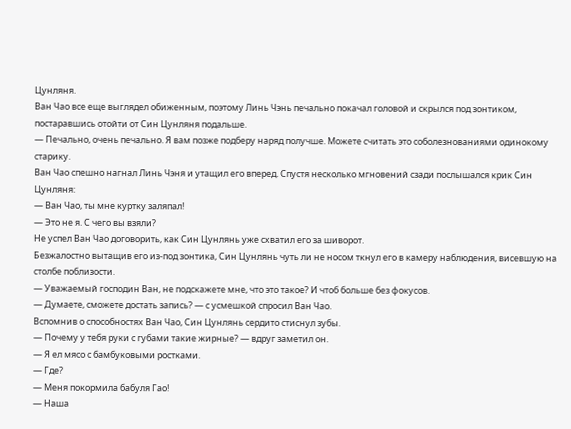Цунляня.
Ван Чао все еще выглядел обиженным, поэтому Линь Чэнь печально покачал головой и скрылся под зонтиком, постаравшись отойти от Син Цунляня подальше.
— Печально, очень печально. Я вам позже подберу наряд получше. Можете считать это соболезнованиями одинокому старику.
Ван Чао спешно нагнал Линь Чэня и утащил его вперед. Спустя несколько мгновений сзади послышался крик Син Цунляня:
— Ван Чао, ты мне куртку заляпал!
— Это не я. С чего вы взяли?
Не успел Ван Чао договорить, как Син Цунлянь уже схватил его за шиворот.
Безжалостно вытащив его из-под зонтика, Син Цунлянь чуть ли не носом ткнул его в камеру наблюдения, висевшую на столбе поблизости.
— Уважаемый господин Ван, не подскажете мне, что это такое? И чтоб больше без фокусов.
— Думаете, сможете достать запись? — с усмешкой спросил Ван Чао.
Вспомнив о способностях Ван Чао, Син Цунлянь сердито стиснул зубы.
— Почему у тебя руки с губами такие жирные? — вдруг заметил он.
— Я ел мясо с бамбуковыми ростками.
— Где?
— Меня покормила бабуля Гао!
— Наша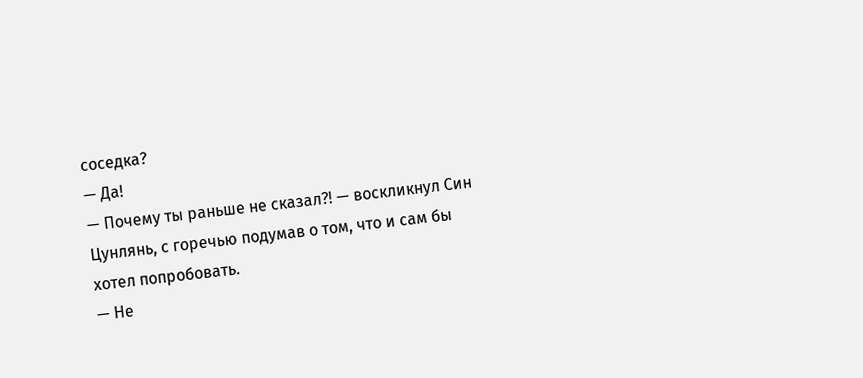соседка?
— Да!
— Почему ты раньше не сказал?! — воскликнул Син Цунлянь, с горечью подумав о том, что и сам бы хотел попробовать.
— Не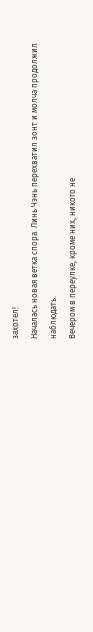захотел!
Началась новая ветка спора. Линь Чэнь перехватил зонт и молча продолжил наблюдать.
Вечером в переулке, кроме них, никого не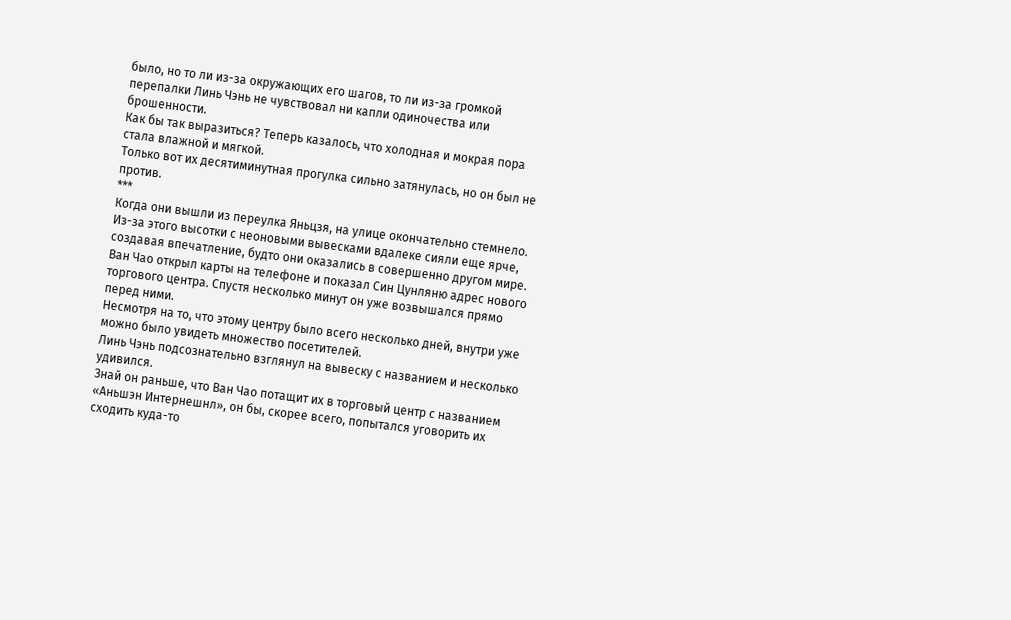было, но то ли из-за окружающих его шагов, то ли из-за громкой перепалки Линь Чэнь не чувствовал ни капли одиночества или брошенности.
Как бы так выразиться? Теперь казалось, что холодная и мокрая пора стала влажной и мягкой.
Только вот их десятиминутная прогулка сильно затянулась, но он был не против.
***
Когда они вышли из переулка Яньцзя, на улице окончательно стемнело.
Из-за этого высотки с неоновыми вывесками вдалеке сияли еще ярче, создавая впечатление, будто они оказались в совершенно другом мире.
Ван Чао открыл карты на телефоне и показал Син Цунляню адрес нового торгового центра. Спустя несколько минут он уже возвышался прямо перед ними.
Несмотря на то, что этому центру было всего несколько дней, внутри уже можно было увидеть множество посетителей.
Линь Чэнь подсознательно взглянул на вывеску с названием и несколько удивился.
Знай он раньше, что Ван Чао потащит их в торговый центр с названием «Аньшэн Интернешнл», он бы, скорее всего, попытался уговорить их сходить куда-то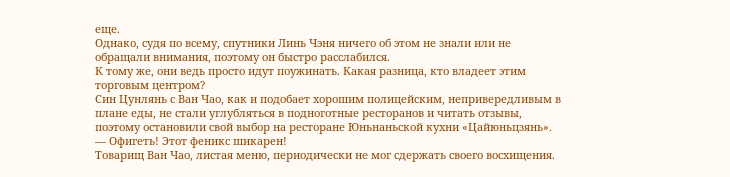еще.
Однако, судя по всему, спутники Линь Чэня ничего об этом не знали или не обращали внимания, поэтому он быстро расслабился.
К тому же, они ведь просто идут поужинать. Какая разница, кто владеет этим торговым центром?
Син Цунлянь с Ван Чао, как и подобает хорошим полицейским, непривередливым в плане еды, не стали углубляться в подноготные ресторанов и читать отзывы, поэтому остановили свой выбор на ресторане Юньнаньской кухни «Цайюньцзянь».
— Офигеть! Этот феникс шикарен!
Товарищ Ван Чао, листая меню, периодически не мог сдержать своего восхищения.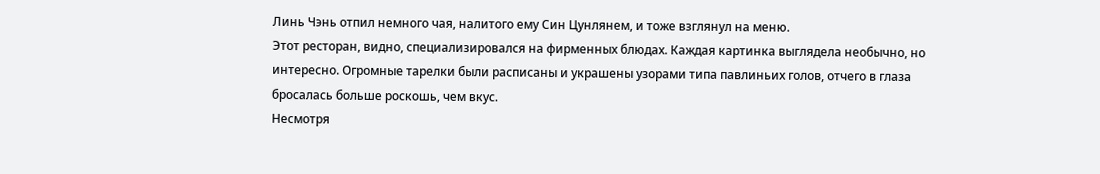Линь Чэнь отпил немного чая, налитого ему Син Цунлянем, и тоже взглянул на меню.
Этот ресторан, видно, специализировался на фирменных блюдах. Каждая картинка выглядела необычно, но интересно. Огромные тарелки были расписаны и украшены узорами типа павлиньих голов, отчего в глаза бросалась больше роскошь, чем вкус.
Несмотря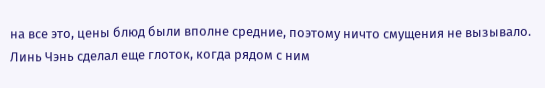на все это, цены блюд были вполне средние, поэтому ничто смущения не вызывало.
Линь Чэнь сделал еще глоток, когда рядом с ним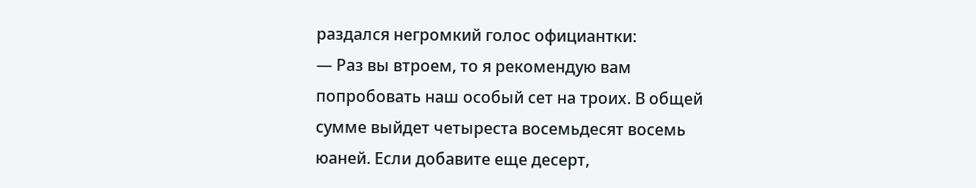раздался негромкий голос официантки:
— Раз вы втроем, то я рекомендую вам попробовать наш особый сет на троих. В общей сумме выйдет четыреста восемьдесят восемь юаней. Если добавите еще десерт,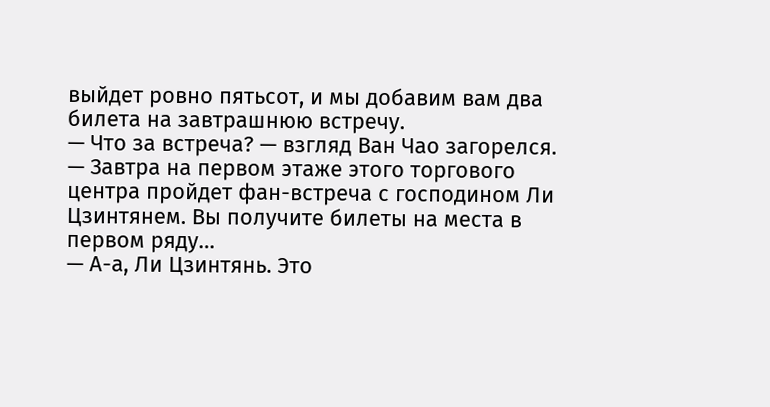выйдет ровно пятьсот, и мы добавим вам два билета на завтрашнюю встречу.
— Что за встреча? — взгляд Ван Чао загорелся.
— Завтра на первом этаже этого торгового центра пройдет фан-встреча с господином Ли Цзинтянем. Вы получите билеты на места в первом ряду…
— А-а, Ли Цзинтянь. Это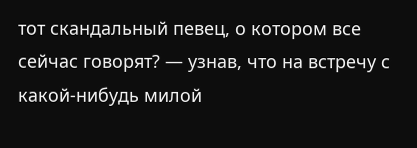тот скандальный певец, о котором все сейчас говорят? — узнав, что на встречу с какой-нибудь милой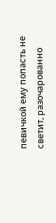певичкой ему попасть не светит, разочарованно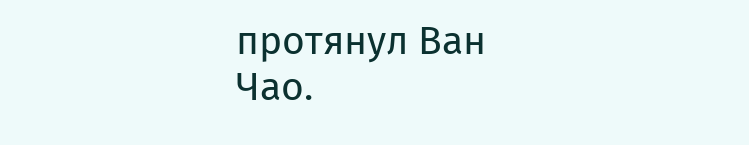протянул Ван Чао.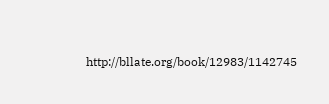http://bllate.org/book/12983/1142745